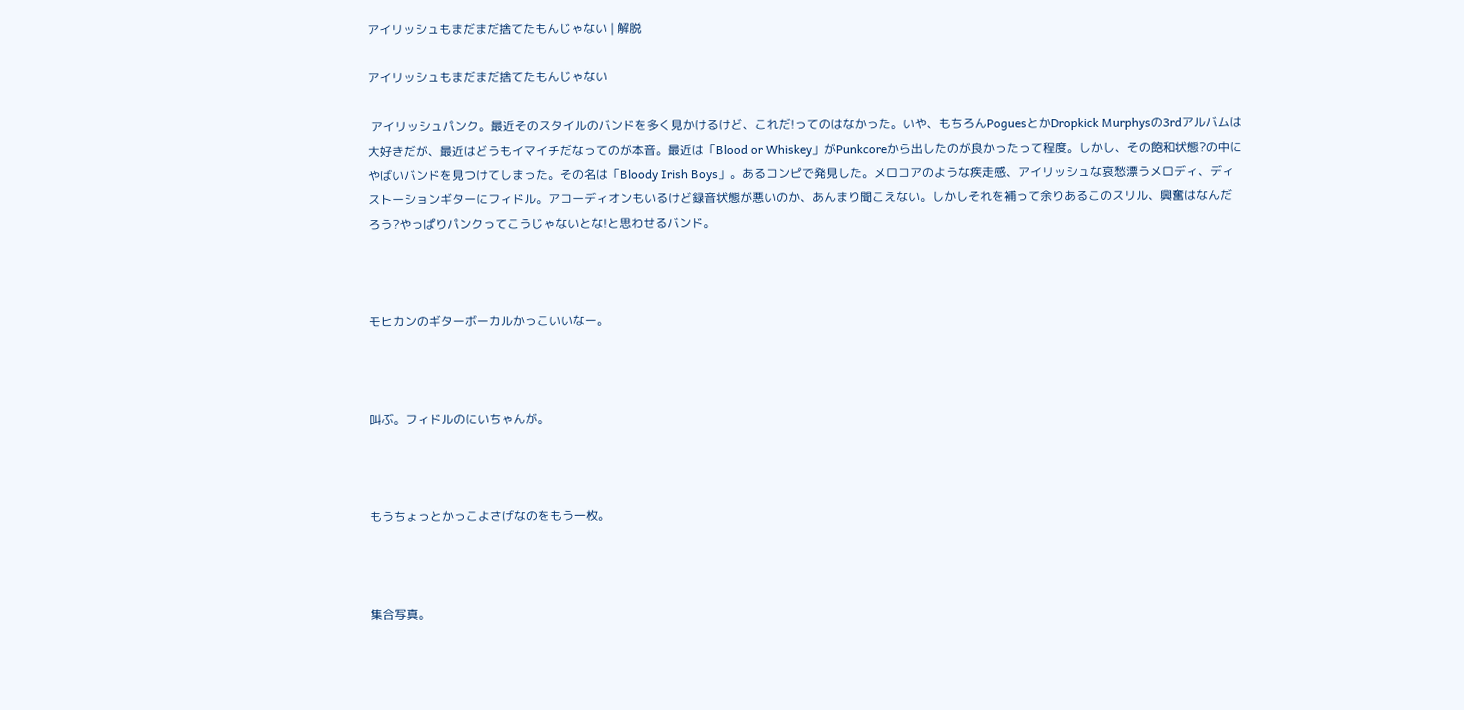アイリッシュもまだまだ捨てたもんじゃない | 解脱

アイリッシュもまだまだ捨てたもんじゃない

 アイリッシュパンク。最近そのスタイルのバンドを多く見かけるけど、これだ!ってのはなかった。いや、もちろんPoguesとかDropkick Murphysの3rdアルバムは大好きだが、最近はどうもイマイチだなってのが本音。最近は「Blood or Whiskey」がPunkcoreから出したのが良かったって程度。しかし、その飽和状態?の中にやばいバンドを見つけてしまった。その名は「Bloody Irish Boys」。あるコンピで発見した。メロコアのような疾走感、アイリッシュな哀愁漂うメロディ、ディストーションギターにフィドル。アコーディオンもいるけど録音状態が悪いのか、あんまり聞こえない。しかしそれを補って余りあるこのスリル、興奮はなんだろう?やっぱりパンクってこうじゃないとな!と思わせるバンド。



モヒカンのギターボーカルかっこいいなー。



叫ぶ。フィドルのにいちゃんが。



もうちょっとかっこよさげなのをもう一枚。



集合写真。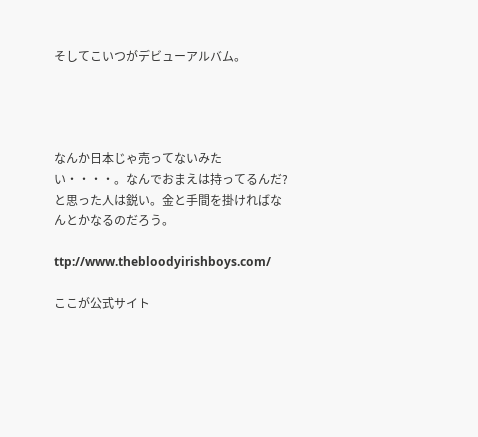そしてこいつがデビューアルバム。




なんか日本じゃ売ってないみたい・・・・。なんでおまえは持ってるんだ?と思った人は鋭い。金と手間を掛ければなんとかなるのだろう。

ttp://www.thebloodyirishboys.com/

ここが公式サイト